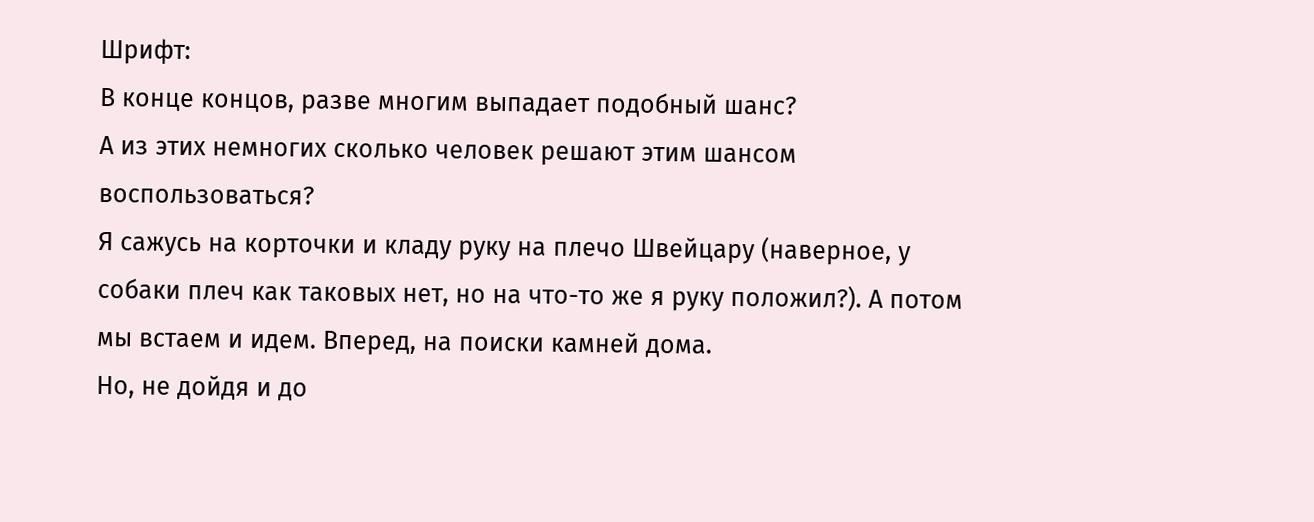Шрифт:
В конце концов, разве многим выпадает подобный шанс?
А из этих немногих сколько человек решают этим шансом воспользоваться?
Я сажусь на корточки и кладу руку на плечо Швейцару (наверное, у собаки плеч как таковых нет, но на что-то же я руку положил?). А потом мы встаем и идем. Вперед, на поиски камней дома.
Но, не дойдя и до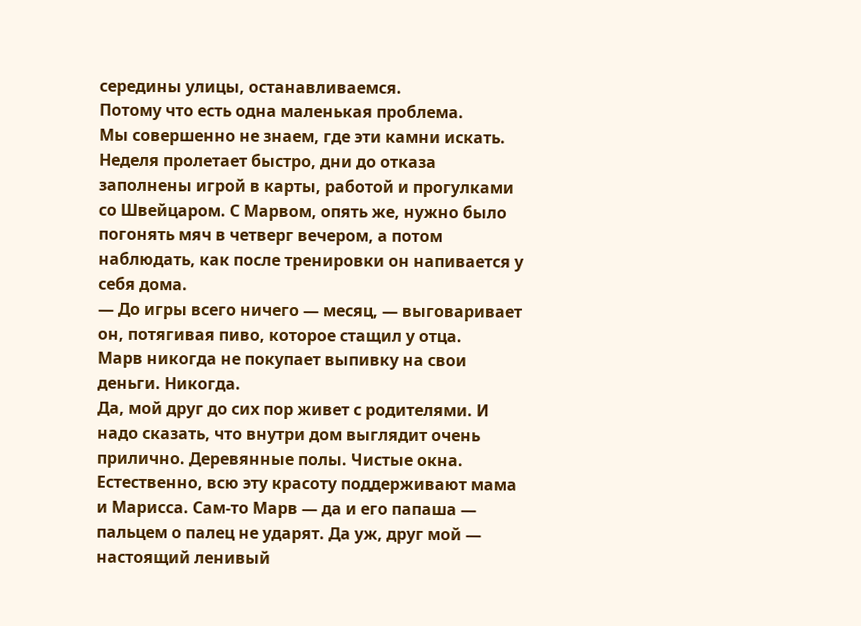середины улицы, останавливаемся.
Потому что есть одна маленькая проблема.
Мы совершенно не знаем, где эти камни искать.
Неделя пролетает быстро, дни до отказа заполнены игрой в карты, работой и прогулками со Швейцаром. С Марвом, опять же, нужно было погонять мяч в четверг вечером, а потом наблюдать, как после тренировки он напивается у себя дома.
— До игры всего ничего — месяц, — выговаривает он, потягивая пиво, которое стащил у отца.
Марв никогда не покупает выпивку на свои деньги. Никогда.
Да, мой друг до сих пор живет с родителями. И надо сказать, что внутри дом выглядит очень прилично. Деревянные полы. Чистые окна. Естественно, всю эту красоту поддерживают мама и Марисса. Сам-то Марв — да и его папаша — пальцем о палец не ударят. Да уж, друг мой — настоящий ленивый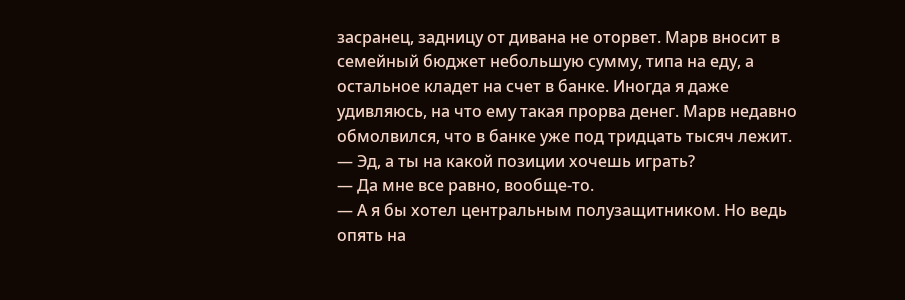засранец, задницу от дивана не оторвет. Марв вносит в семейный бюджет небольшую сумму, типа на еду, а остальное кладет на счет в банке. Иногда я даже удивляюсь, на что ему такая прорва денег. Марв недавно обмолвился, что в банке уже под тридцать тысяч лежит.
— Эд, а ты на какой позиции хочешь играть?
— Да мне все равно, вообще-то.
— А я бы хотел центральным полузащитником. Но ведь опять на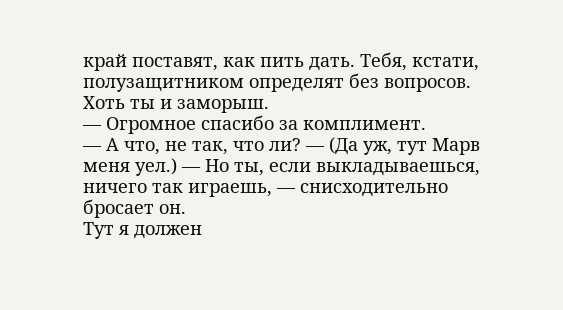край поставят, как пить дать. Тебя, кстати, полузащитником определят без вопросов. Хоть ты и заморыш.
— Огромное спасибо за комплимент.
— А что, не так, что ли? — (Да уж, тут Марв меня уел.) — Но ты, если выкладываешься, ничего так играешь, — снисходительно бросает он.
Тут я должен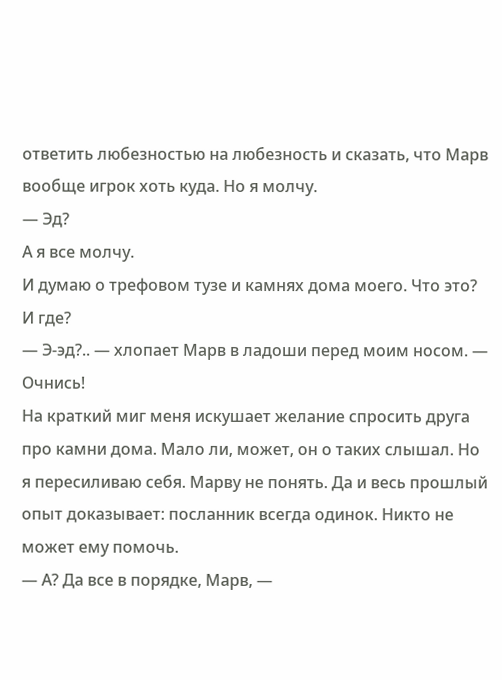ответить любезностью на любезность и сказать, что Марв вообще игрок хоть куда. Но я молчу.
— Эд?
А я все молчу.
И думаю о трефовом тузе и камнях дома моего. Что это? И где?
— Э-эд?.. — хлопает Марв в ладоши перед моим носом. — Очнись!
На краткий миг меня искушает желание спросить друга про камни дома. Мало ли, может, он о таких слышал. Но я пересиливаю себя. Марву не понять. Да и весь прошлый опыт доказывает: посланник всегда одинок. Никто не может ему помочь.
— А? Да все в порядке, Марв, —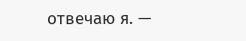отвечаю я. —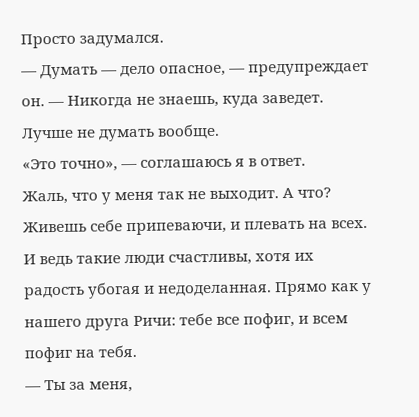Просто задумался.
— Думать — дело опасное, — предупреждает он. — Никогда не знаешь, куда заведет. Лучше не думать вообще.
«Это точно», — соглашаюсь я в ответ.
Жаль, что у меня так не выходит. А что? Живешь себе припеваючи, и плевать на всех. И ведь такие люди счастливы, хотя их радость убогая и недоделанная. Прямо как у нашего друга Ричи: тебе все пофиг, и всем пофиг на тебя.
— Ты за меня,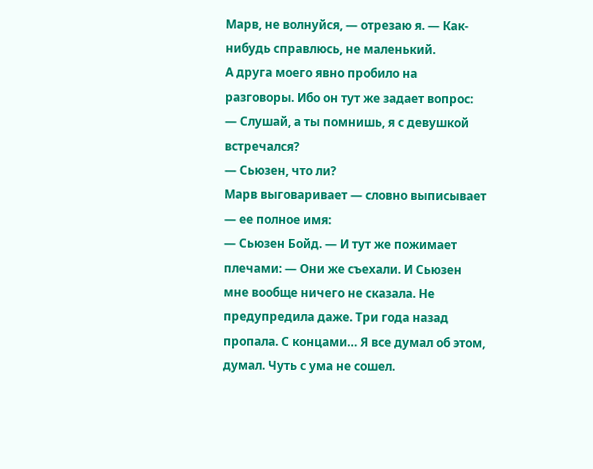Марв, не волнуйся, — отрезаю я. — Как-нибудь справлюсь, не маленький.
А друга моего явно пробило на разговоры. Ибо он тут же задает вопрос:
— Слушай, а ты помнишь, я с девушкой встречался?
— Сьюзен, что ли?
Марв выговаривает — словно выписывает — ее полное имя:
— Сьюзен Бойд. — И тут же пожимает плечами: — Они же съехали. И Сьюзен мне вообще ничего не сказала. Не предупредила даже. Три года назад пропала. С концами… Я все думал об этом, думал. Чуть с ума не сошел.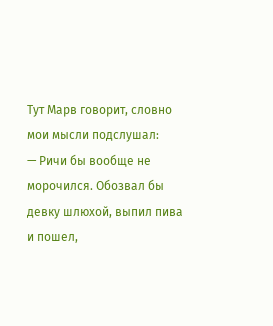Тут Марв говорит, словно мои мысли подслушал:
— Ричи бы вообще не морочился. Обозвал бы девку шлюхой, выпил пива и пошел,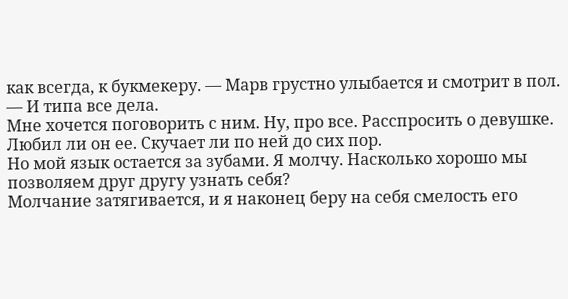как всегда, к букмекеру. — Марв грустно улыбается и смотрит в пол. — И типа все дела.
Мне хочется поговорить с ним. Ну, про все. Расспросить о девушке. Любил ли он ее. Скучает ли по ней до сих пор.
Но мой язык остается за зубами. Я молчу. Насколько хорошо мы позволяем друг другу узнать себя?
Молчание затягивается, и я наконец беру на себя смелость его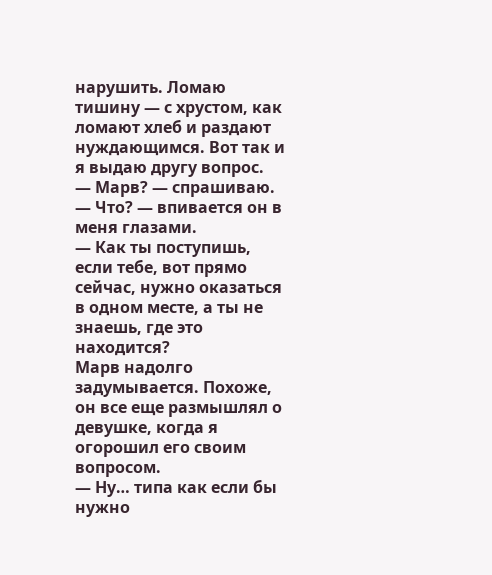нарушить. Ломаю тишину — с хрустом, как ломают хлеб и раздают нуждающимся. Вот так и я выдаю другу вопрос.
— Марв? — спрашиваю.
— Что? — впивается он в меня глазами.
— Как ты поступишь, если тебе, вот прямо сейчас, нужно оказаться в одном месте, а ты не знаешь, где это находится?
Марв надолго задумывается. Похоже, он все еще размышлял о девушке, когда я огорошил его своим вопросом.
— Ну… типа как если бы нужно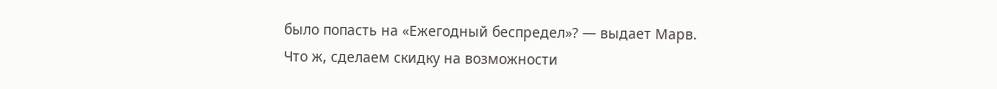было попасть на «Ежегодный беспредел»? — выдает Марв.
Что ж, сделаем скидку на возможности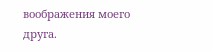воображения моего друга.